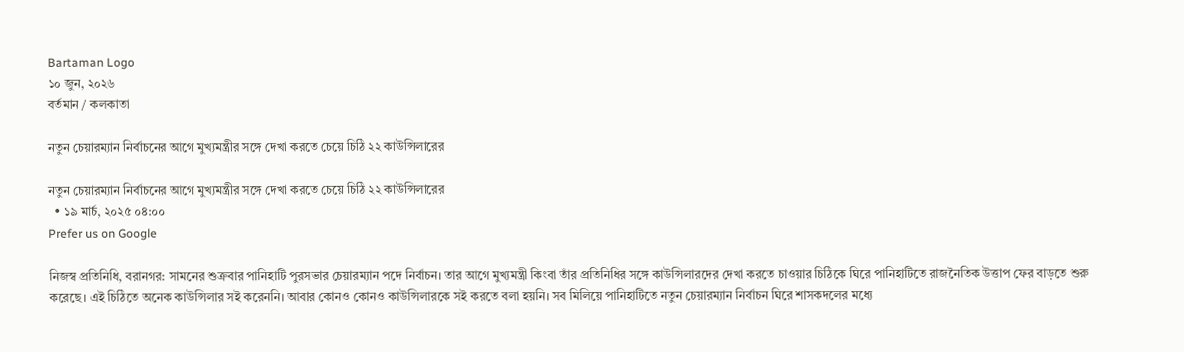Bartaman Logo
১০ জুন, ২০২৬
বর্তমান / কলকাতা

নতুন চেয়ারম্যান নির্বাচনের আগে মুখ্যমন্ত্রীর সঙ্গে দেখা করতে চেয়ে চিঠি ২২ কাউন্সিলারের

নতুন চেয়ারম্যান নির্বাচনের আগে মুখ্যমন্ত্রীর সঙ্গে দেখা করতে চেয়ে চিঠি ২২ কাউন্সিলারের
  • ১৯ মার্চ, ২০২৫ ০৪:০০
Prefer us on Google

নিজস্ব প্রতিনিধি, বরানগর: সামনের শুক্রবার পানিহাটি পুরসভার চেয়ারম্যান পদে নির্বাচন। তার আগে মুখ্যমন্ত্রী কিংবা তাঁর প্রতিনিধির সঙ্গে কাউন্সিলারদের দেখা করতে চাওয়ার চিঠিকে ঘিরে পানিহাটিতে রাজনৈতিক উত্তাপ ফের বাড়তে শুরু করেছে। এই চিঠিতে অনেক কাউন্সিলার সই করেননি। আবার কোনও কোনও কাউন্সিলারকে সই করতে বলা হয়নি। সব মিলিয়ে পানিহাটিতে নতুন চেয়ারম্যান নির্বাচন ঘিরে শাসকদলের মধ্যে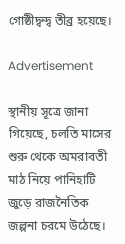গোষ্ঠীদ্বন্দ্ব তীব্র হয়েছে।

Advertisement

স্থানীয় সূত্রে জানা গিয়েছে, চলতি মাসের শুরু থেকে অমরাবতী মাঠ নিয়ে পানিহাটি জুড়ে রাজনৈতিক জল্পনা চরমে উঠেছে।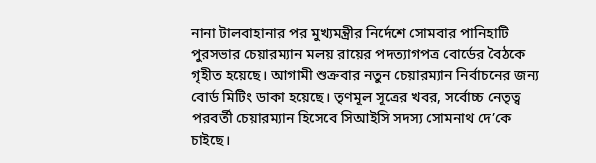নানা টালবাহানার পর মুখ্যমন্ত্রীর নির্দেশে সোমবার পানিহাটি পুরসভার চেয়ারম্যান মলয় রায়ের পদত্যাগপত্র বোর্ডের বৈঠকে গৃহীত হয়েছে। আগামী শুক্রবার নতুন চেয়ারম্যান নির্বাচনের জন্য বোর্ড মিটিং ডাকা হয়েছে। তৃণমূল সূত্রের খবর, সর্বোচ্চ নেতৃত্ব পরবর্তী চেয়ারম্যান হিসেবে সিআইসি সদস্য সোমনাথ দে’কে চাইছে।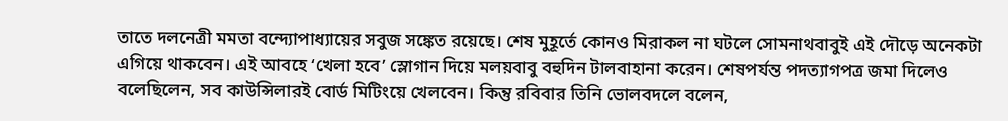তাতে দলনেত্রী মমতা বন্দ্যোপাধ্যায়ের সবুজ সঙ্কেত রয়েছে। শেষ মুহূর্তে কোনও মিরাকল না ঘটলে সোমনাথবাবুই এই দৌড়ে অনেকটা এগিয়ে থাকবেন। এই আবহে ‘খেলা হবে’ স্লোগান দিয়ে মলয়বাবু বহুদিন টালবাহানা করেন। শেষপর্যন্ত পদত্যাগপত্র জমা দিলেও বলেছিলেন, সব কাউন্সিলারই বোর্ড মিটিংয়ে খেলবেন। কিন্তু রবিবার তিনি ভোলবদলে বলেন,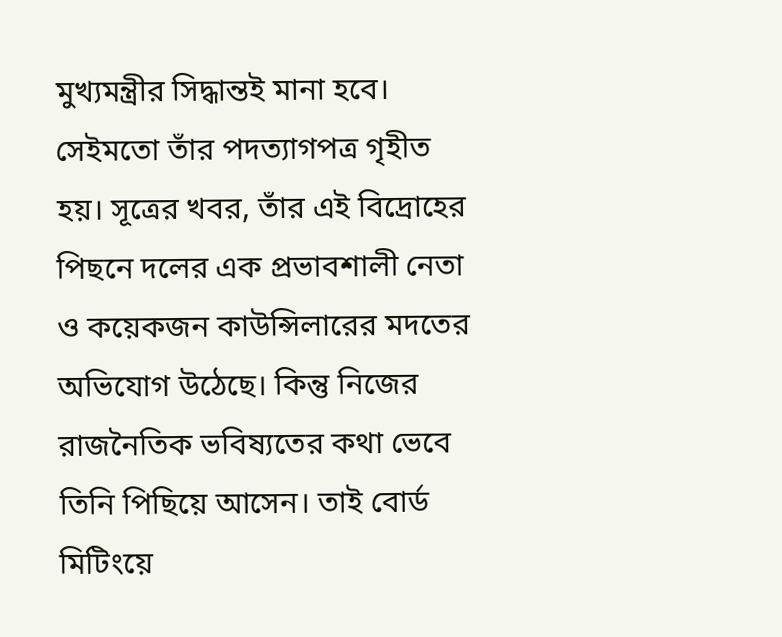মুখ্যমন্ত্রীর সিদ্ধান্তই মানা হবে। সেইমতো তাঁর পদত্যাগপত্র গৃহীত হয়। সূত্রের খবর, তাঁর এই বিদ্রোহের পিছনে দলের এক প্রভাবশালী নেতা ও কয়েকজন কাউন্সিলারের মদতের অভিযোগ উঠেছে। কিন্তু নিজের রাজনৈতিক ভবিষ্যতের কথা ভেবে তিনি পিছিয়ে আসেন। তাই বোর্ড মিটিংয়ে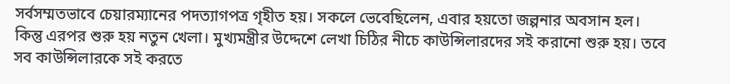সর্বসম্মতভাবে চেয়ারম্যানের পদত্যাগপত্র গৃহীত হয়। সকলে ভেবেছিলেন, এবার হয়তো জল্পনার অবসান হল।
কিন্তু এরপর শুরু হয় নতুন খেলা। মুখ্যমন্ত্রীর উদ্দেশে লেখা চিঠির নীচে কাউন্সিলারদের সই করানো শুরু হয়। তবে সব কাউন্সিলারকে সই করতে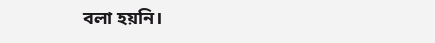বলা হয়নি।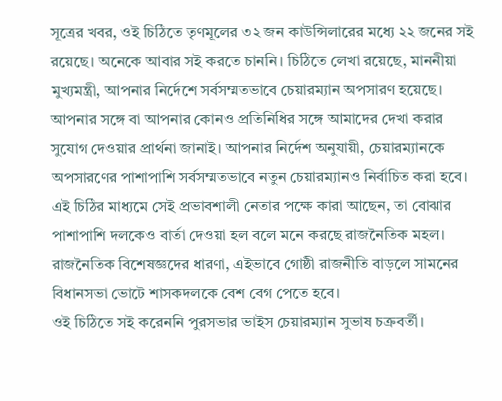সূত্রের খবর, ওই চিঠিতে তৃণমূলের ৩২ জন কাউন্সিলারের মধ্যে ২২ জনের সই রয়েছে। অনেকে আবার সই করতে চাননি। চিঠিতে লেখা রয়েছে, মাননীয়া মুখ্যমন্ত্রী, আপনার নির্দেশে সর্বসম্মতভাবে চেয়ারম্যান অপসারণ হয়েছে। আপনার সঙ্গে বা আপনার কোনও প্রতিনিধির সঙ্গে আমাদের দেখা করার সুযোগ দেওয়ার প্রার্থনা জানাই। আপনার নির্দেশ অনুযায়ী, চেয়ারম্যানকে অপসারণের পাশাপাশি সর্বসম্মতভাবে নতুন চেয়ারম্যানও নির্বাচিত করা হবে। এই চিঠির মাধ্যমে সেই প্রভাবশালী নেতার পক্ষে কারা আছেন, তা বোঝার পাশাপাশি দলকেও বার্তা দেওয়া হল বলে মনে করছে রাজনৈতিক মহল। রাজনৈতিক বিশেষজ্ঞদের ধারণা, এইভাবে গোষ্ঠী রাজনীতি বাড়লে সামনের বিধানসভা ভোটে শাসকদলকে বেশ বেগ পেতে হবে।
ওই চিঠিতে সই করেননি পুরসভার ভাইস চেয়ারম্যান সুভাষ চক্রবর্তী।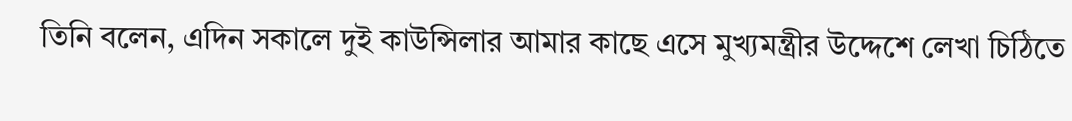তিনি বলেন, এদিন সকালে দুই কাউন্সিলার আমার কাছে এসে মুখ্যমন্ত্রীর উদ্দেশে লেখা চিঠিতে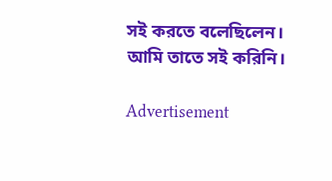সই করতে বলেছিলেন। আমি তাতে সই করিনি।

Advertisement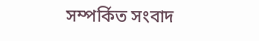সম্পর্কিত সংবাদ